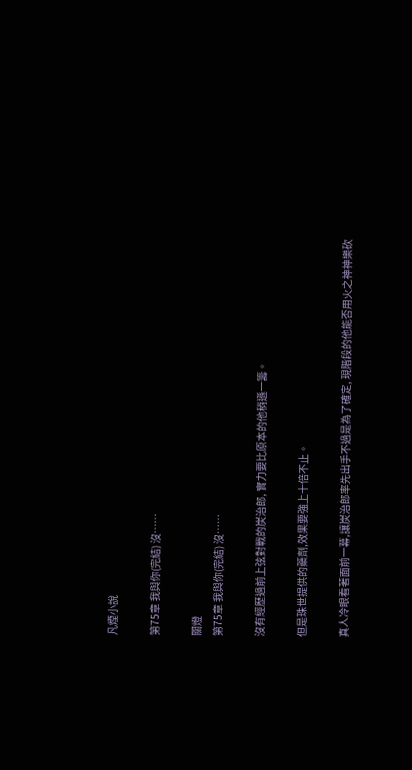凡煙小說

第75章 我與你(完結) 沒……

關燈
第75章 我與你(完結) 沒……

沒有經歷過前上弦對戰的炭治郎, 實力要比原本的他稍遜一籌。

但是珠世提供的藥劑,效果要強上十倍不止。

真人冷眼看著面前一幕,讓炭治郎率先出手不過是為了確定, 現階段的他能否用火之神神樂砍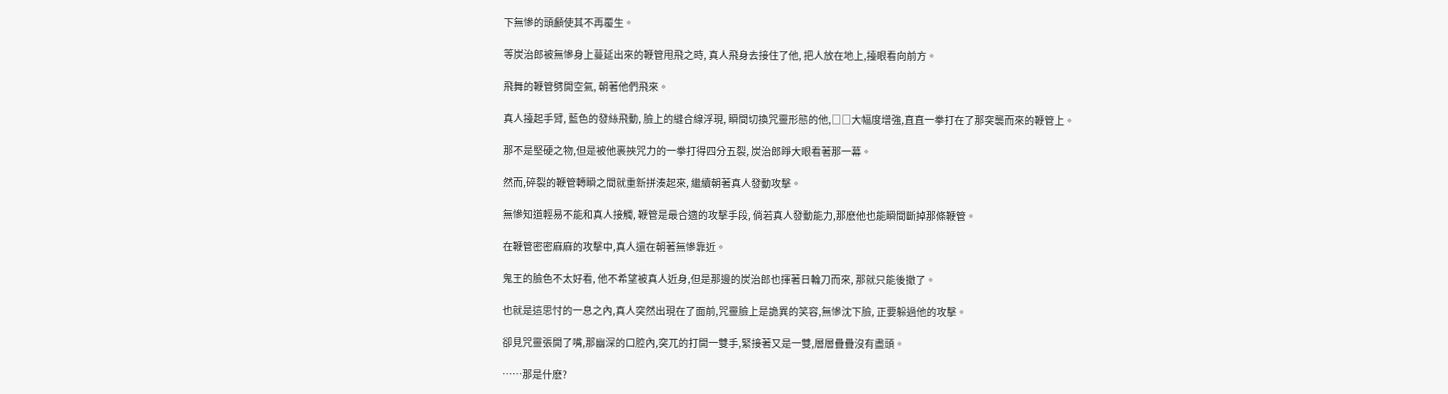下無慘的頭顱使其不再覆生。

等炭治郎被無慘身上蔓延出來的鞭管甩飛之時, 真人飛身去接住了他, 把人放在地上,擡眼看向前方。

飛舞的鞭管劈開空氣, 朝著他們飛來。

真人擡起手臂, 藍色的發絲飛動, 臉上的縫合線浮現, 瞬間切換咒靈形態的他,□□大幅度增強,直直一拳打在了那突襲而來的鞭管上。

那不是堅硬之物,但是被他裹挾咒力的一拳打得四分五裂, 炭治郎睜大眼看著那一幕。

然而,碎裂的鞭管轉瞬之間就重新拼湊起來, 繼續朝著真人發動攻擊。

無慘知道輕易不能和真人接觸, 鞭管是最合適的攻擊手段, 倘若真人發動能力,那麽他也能瞬間斷掉那條鞭管。

在鞭管密密麻麻的攻擊中,真人還在朝著無慘靠近。

鬼王的臉色不太好看, 他不希望被真人近身,但是那邊的炭治郎也揮著日輪刀而來, 那就只能後撤了。

也就是這思忖的一息之內,真人突然出現在了面前,咒靈臉上是詭異的笑容,無慘沈下臉, 正要躲過他的攻擊。

卻見咒靈張開了嘴,那幽深的口腔內,突兀的打開一雙手,緊接著又是一雙,層層疊疊沒有盡頭。

……那是什麽?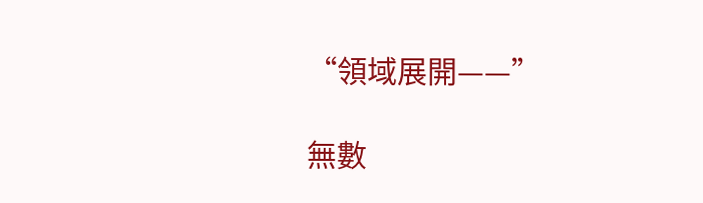“領域展開——”

無數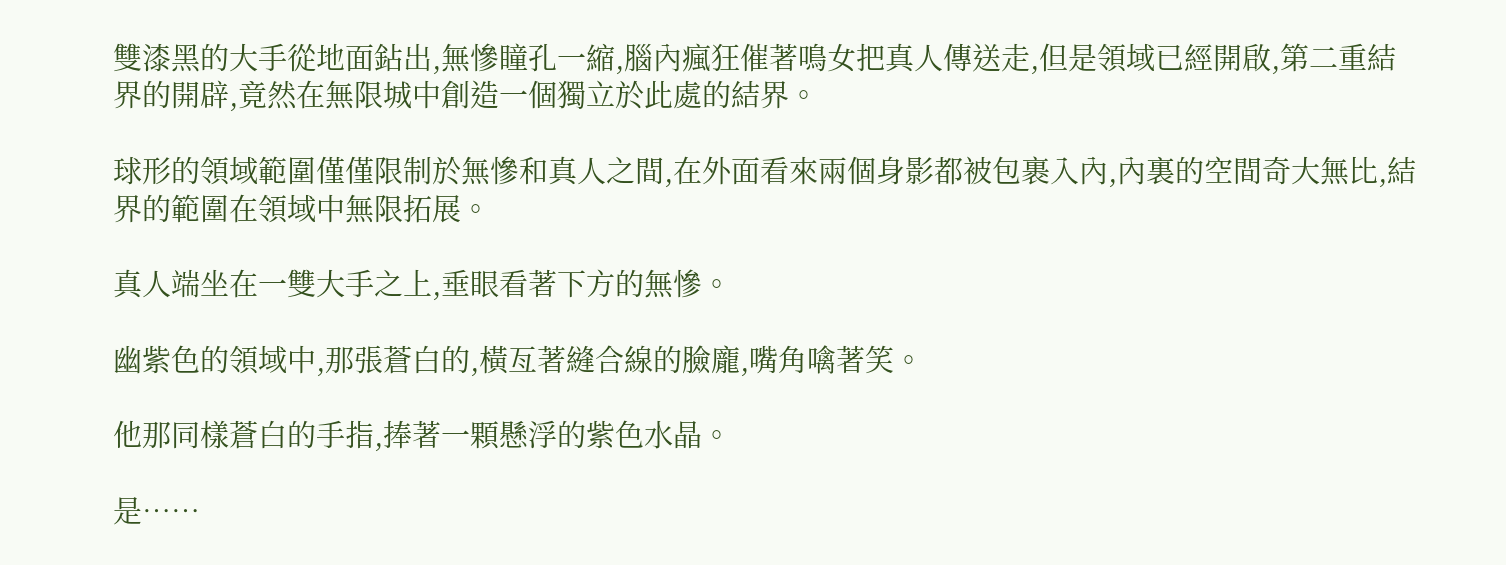雙漆黑的大手從地面鉆出,無慘瞳孔一縮,腦內瘋狂催著鳴女把真人傳送走,但是領域已經開啟,第二重結界的開辟,竟然在無限城中創造一個獨立於此處的結界。

球形的領域範圍僅僅限制於無慘和真人之間,在外面看來兩個身影都被包裹入內,內裏的空間奇大無比,結界的範圍在領域中無限拓展。

真人端坐在一雙大手之上,垂眼看著下方的無慘。

幽紫色的領域中,那張蒼白的,橫亙著縫合線的臉龐,嘴角噙著笑。

他那同樣蒼白的手指,捧著一顆懸浮的紫色水晶。

是……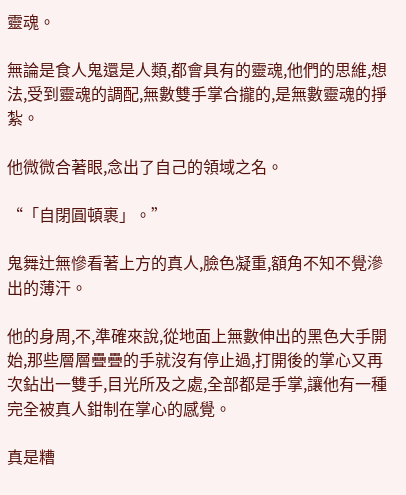靈魂。

無論是食人鬼還是人類,都會具有的靈魂,他們的思維,想法,受到靈魂的調配,無數雙手掌合攏的,是無數靈魂的掙紮。

他微微合著眼,念出了自己的領域之名。

“「自閉圓頓裹」。”

鬼舞辻無慘看著上方的真人,臉色凝重,額角不知不覺滲出的薄汗。

他的身周,不,準確來說,從地面上無數伸出的黑色大手開始,那些層層疊疊的手就沒有停止過,打開後的掌心又再次鉆出一雙手,目光所及之處,全部都是手掌,讓他有一種完全被真人鉗制在掌心的感覺。

真是糟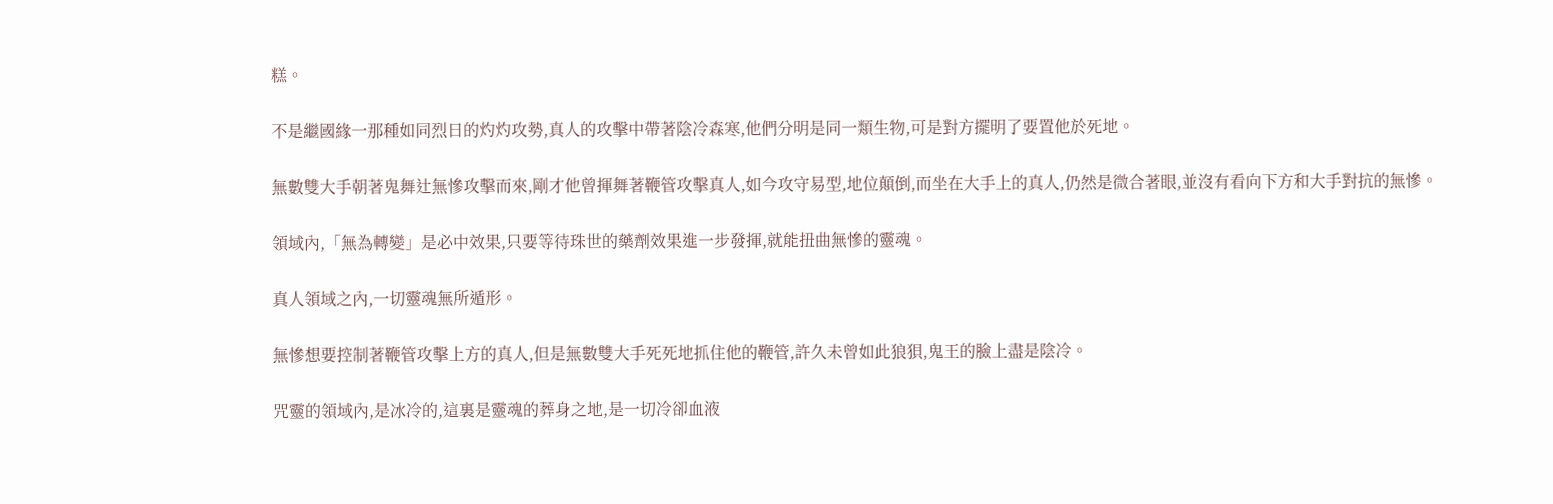糕。

不是繼國緣一那種如同烈日的灼灼攻勢,真人的攻擊中帶著陰冷森寒,他們分明是同一類生物,可是對方擺明了要置他於死地。

無數雙大手朝著鬼舞辻無慘攻擊而來,剛才他曾揮舞著鞭管攻擊真人,如今攻守易型,地位顛倒,而坐在大手上的真人,仍然是微合著眼,並沒有看向下方和大手對抗的無慘。

領域內,「無為轉變」是必中效果,只要等待珠世的藥劑效果進一步發揮,就能扭曲無慘的靈魂。

真人領域之內,一切靈魂無所遁形。

無慘想要控制著鞭管攻擊上方的真人,但是無數雙大手死死地抓住他的鞭管,許久未曾如此狼狽,鬼王的臉上盡是陰冷。

咒靈的領域內,是冰冷的,這裏是靈魂的葬身之地,是一切冷卻血液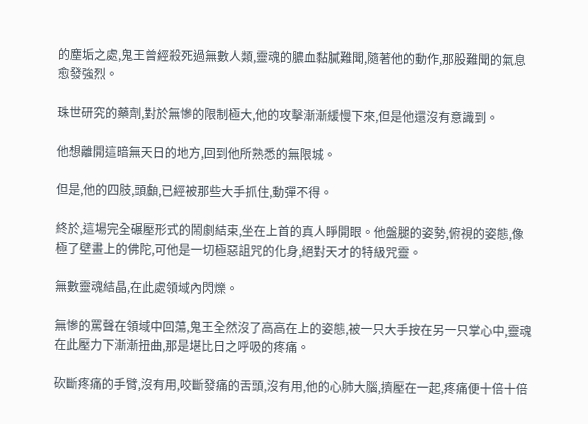的塵垢之處,鬼王曾經殺死過無數人類,靈魂的膿血黏膩難聞,隨著他的動作,那股難聞的氣息愈發強烈。

珠世研究的藥劑,對於無慘的限制極大,他的攻擊漸漸緩慢下來,但是他還沒有意識到。

他想離開這暗無天日的地方,回到他所熟悉的無限城。

但是,他的四肢,頭顱,已經被那些大手抓住,動彈不得。

終於,這場完全碾壓形式的鬧劇結束,坐在上首的真人睜開眼。他盤腿的姿勢,俯視的姿態,像極了壁畫上的佛陀,可他是一切極惡詛咒的化身,絕對天才的特級咒靈。

無數靈魂結晶,在此處領域內閃爍。

無慘的罵聲在領域中回蕩,鬼王全然沒了高高在上的姿態,被一只大手按在另一只掌心中,靈魂在此壓力下漸漸扭曲,那是堪比日之呼吸的疼痛。

砍斷疼痛的手臂,沒有用,咬斷發痛的舌頭,沒有用,他的心肺大腦,擠壓在一起,疼痛便十倍十倍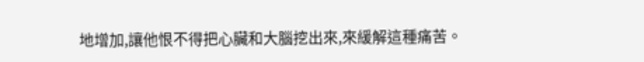地增加,讓他恨不得把心臟和大腦挖出來,來緩解這種痛苦。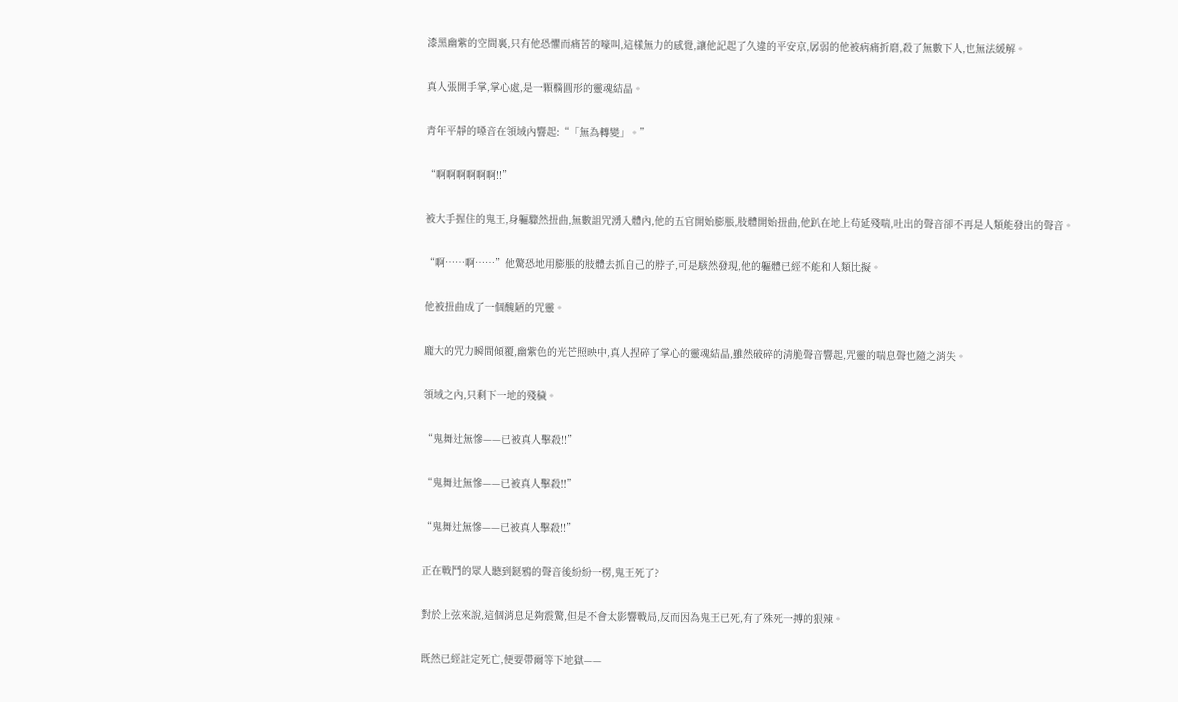漆黑幽紫的空間裏,只有他恐懼而痛苦的嚎叫,這樣無力的感覺,讓他記起了久違的平安京,孱弱的他被病痛折磨,殺了無數下人,也無法緩解。

真人張開手掌,掌心處,是一顆橢圓形的靈魂結晶。

青年平靜的嗓音在領域內響起:“「無為轉變」。”

“啊啊啊啊啊啊!!”

被大手握住的鬼王,身軀驟然扭曲,無數詛咒湧入體內,他的五官開始膨脹,肢體開始扭曲,他趴在地上茍延殘喘,吐出的聲音卻不再是人類能發出的聲音。

“啊……啊……”他驚恐地用膨脹的肢體去抓自己的脖子,可是駭然發現,他的軀體已經不能和人類比擬。

他被扭曲成了一個醜陋的咒靈。

龐大的咒力瞬間傾覆,幽紫色的光芒照映中,真人捏碎了掌心的靈魂結晶,雖然破碎的清脆聲音響起,咒靈的喘息聲也隨之消失。

領域之內,只剩下一地的殘穢。

“鬼舞辻無慘——已被真人擊殺!!”

“鬼舞辻無慘——已被真人擊殺!!”

“鬼舞辻無慘——已被真人擊殺!!”

正在戰鬥的眾人聽到鎹鴉的聲音後紛紛一楞,鬼王死了?

對於上弦來說,這個消息足夠震驚,但是不會太影響戰局,反而因為鬼王已死,有了殊死一搏的狠辣。

既然已經註定死亡,便要帶爾等下地獄——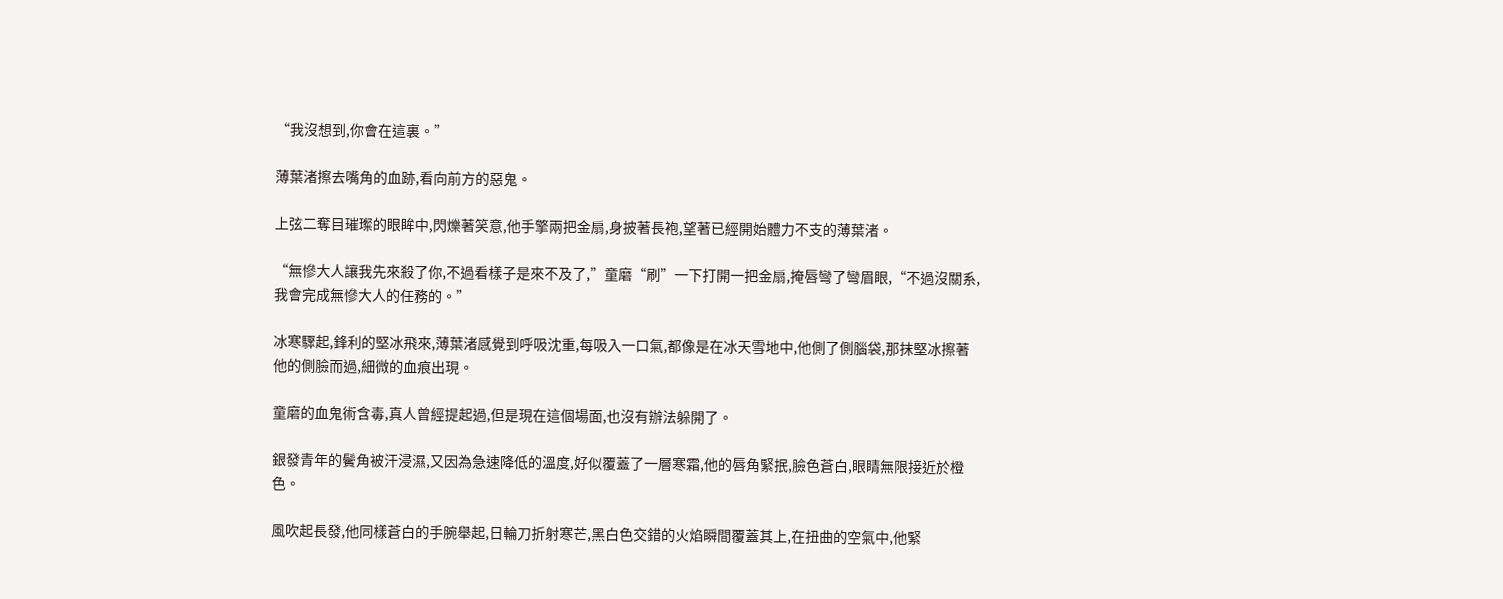“我沒想到,你會在這裏。”

薄葉渚擦去嘴角的血跡,看向前方的惡鬼。

上弦二奪目璀璨的眼眸中,閃爍著笑意,他手擎兩把金扇,身披著長袍,望著已經開始體力不支的薄葉渚。

“無慘大人讓我先來殺了你,不過看樣子是來不及了,”童磨“刷”一下打開一把金扇,掩唇彎了彎眉眼,“不過沒關系,我會完成無慘大人的任務的。”

冰寒驟起,鋒利的堅冰飛來,薄葉渚感覺到呼吸沈重,每吸入一口氣,都像是在冰天雪地中,他側了側腦袋,那抹堅冰擦著他的側臉而過,細微的血痕出現。

童磨的血鬼術含毒,真人曾經提起過,但是現在這個場面,也沒有辦法躲開了。

銀發青年的鬢角被汗浸濕,又因為急速降低的溫度,好似覆蓋了一層寒霜,他的唇角緊抿,臉色蒼白,眼睛無限接近於橙色。

風吹起長發,他同樣蒼白的手腕舉起,日輪刀折射寒芒,黑白色交錯的火焰瞬間覆蓋其上,在扭曲的空氣中,他緊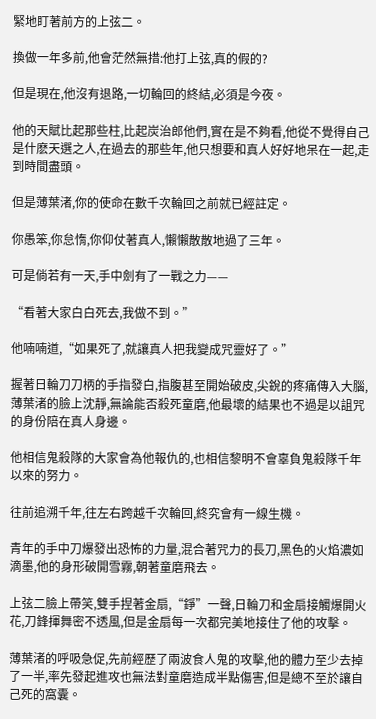緊地盯著前方的上弦二。

換做一年多前,他會茫然無措:他打上弦,真的假的?

但是現在,他沒有退路,一切輪回的終結,必須是今夜。

他的天賦比起那些柱,比起炭治郎他們,實在是不夠看,他從不覺得自己是什麽天選之人,在過去的那些年,他只想要和真人好好地呆在一起,走到時間盡頭。

但是薄葉渚,你的使命在數千次輪回之前就已經註定。

你愚笨,你怠惰,你仰仗著真人,懶懶散散地過了三年。

可是倘若有一天,手中劍有了一戰之力——

“看著大家白白死去,我做不到。”

他喃喃道,“如果死了,就讓真人把我變成咒靈好了。”

握著日輪刀刀柄的手指發白,指腹甚至開始破皮,尖銳的疼痛傳入大腦,薄葉渚的臉上沈靜,無論能否殺死童磨,他最壞的結果也不過是以詛咒的身份陪在真人身邊。

他相信鬼殺隊的大家會為他報仇的,也相信黎明不會辜負鬼殺隊千年以來的努力。

往前追溯千年,往左右跨越千次輪回,終究會有一線生機。

青年的手中刀爆發出恐怖的力量,混合著咒力的長刀,黑色的火焰濃如滴墨,他的身形破開雪霧,朝著童磨飛去。

上弦二臉上帶笑,雙手捏著金扇,“錚”一聲,日輪刀和金扇接觸爆開火花,刀鋒揮舞密不透風,但是金扇每一次都完美地接住了他的攻擊。

薄葉渚的呼吸急促,先前經歷了兩波食人鬼的攻擊,他的體力至少去掉了一半,率先發起進攻也無法對童磨造成半點傷害,但是總不至於讓自己死的窩囊。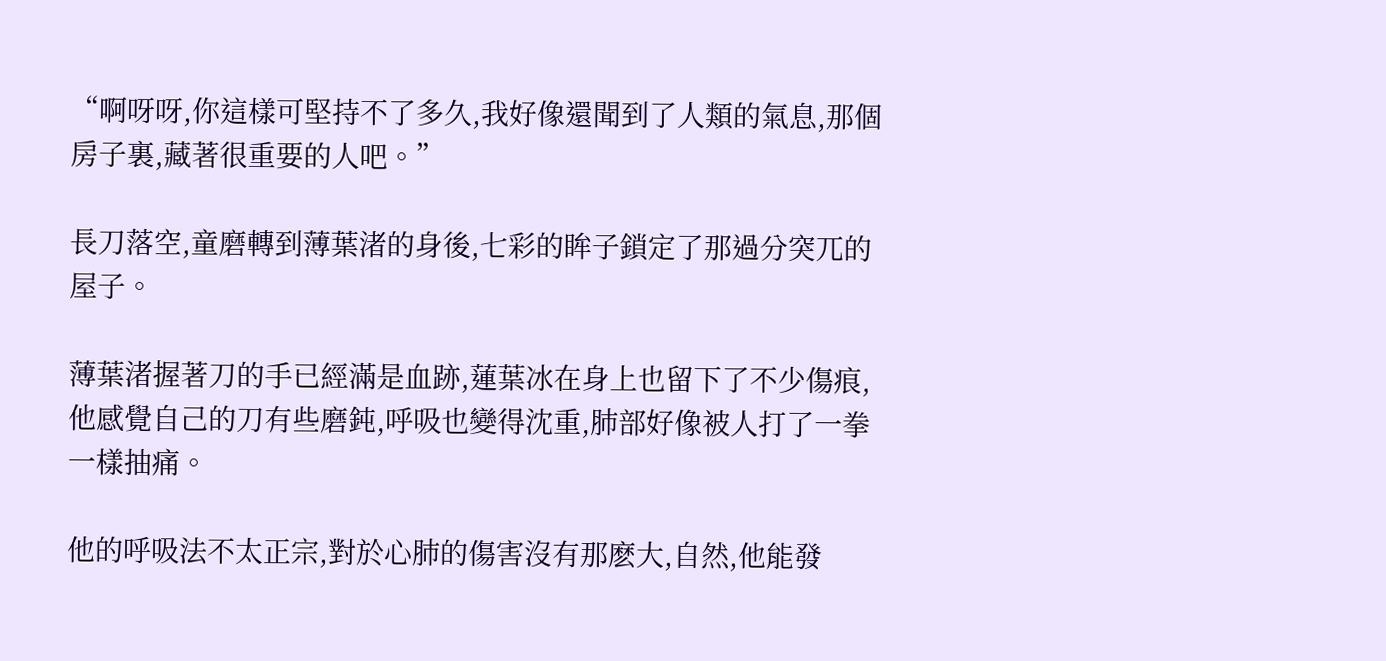“啊呀呀,你這樣可堅持不了多久,我好像還聞到了人類的氣息,那個房子裏,藏著很重要的人吧。”

長刀落空,童磨轉到薄葉渚的身後,七彩的眸子鎖定了那過分突兀的屋子。

薄葉渚握著刀的手已經滿是血跡,蓮葉冰在身上也留下了不少傷痕,他感覺自己的刀有些磨鈍,呼吸也變得沈重,肺部好像被人打了一拳一樣抽痛。

他的呼吸法不太正宗,對於心肺的傷害沒有那麽大,自然,他能發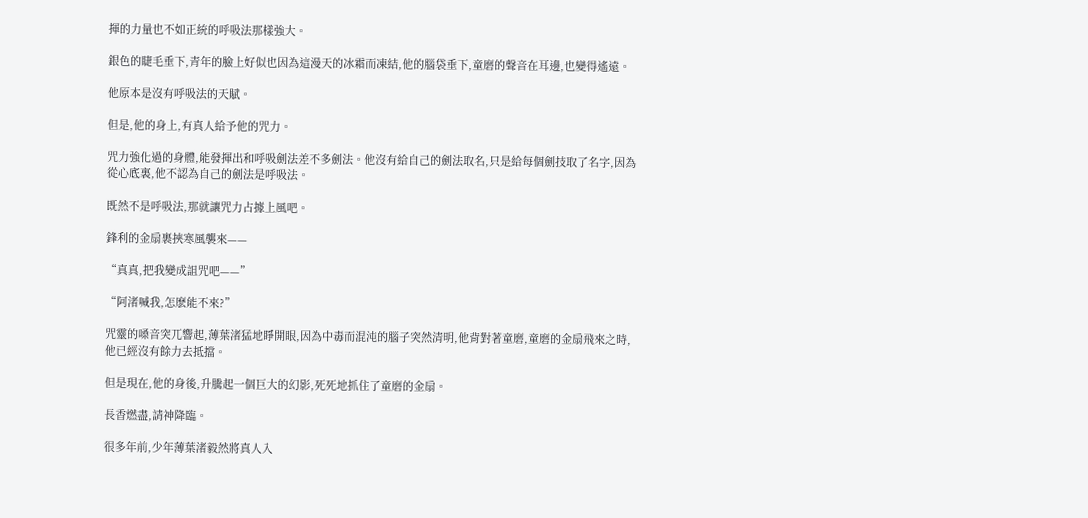揮的力量也不如正統的呼吸法那樣強大。

銀色的睫毛垂下,青年的臉上好似也因為這漫天的冰霜而凍結,他的腦袋垂下,童磨的聲音在耳邊,也變得遙遠。

他原本是沒有呼吸法的天賦。

但是,他的身上,有真人給予他的咒力。

咒力強化過的身體,能發揮出和呼吸劍法差不多劍法。他沒有給自己的劍法取名,只是給每個劍技取了名字,因為從心底裏,他不認為自己的劍法是呼吸法。

既然不是呼吸法,那就讓咒力占據上風吧。

鋒利的金扇裹挾寒風襲來——

“真真,把我變成詛咒吧——”

“阿渚喊我,怎麽能不來?”

咒靈的嗓音突兀響起,薄葉渚猛地睜開眼,因為中毒而混沌的腦子突然清明,他背對著童磨,童磨的金扇飛來之時,他已經沒有餘力去抵擋。

但是現在,他的身後,升騰起一個巨大的幻影,死死地抓住了童磨的金扇。

長香燃盡,請神降臨。

很多年前,少年薄葉渚毅然將真人入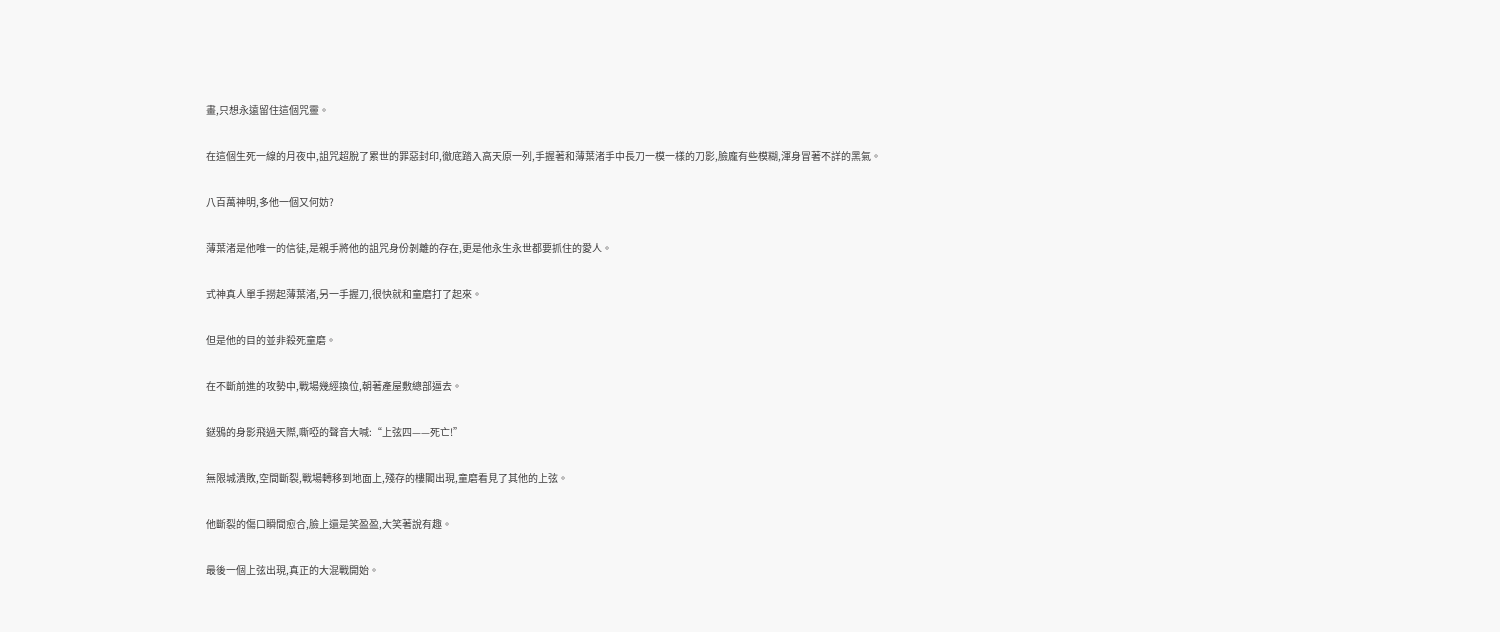畫,只想永遠留住這個咒靈。

在這個生死一線的月夜中,詛咒超脫了累世的罪惡封印,徹底踏入高天原一列,手握著和薄葉渚手中長刀一模一樣的刀影,臉龐有些模糊,渾身冒著不詳的黑氣。

八百萬神明,多他一個又何妨?

薄葉渚是他唯一的信徒,是親手將他的詛咒身份剝離的存在,更是他永生永世都要抓住的愛人。

式神真人單手撈起薄葉渚,另一手握刀,很快就和童磨打了起來。

但是他的目的並非殺死童磨。

在不斷前進的攻勢中,戰場幾經換位,朝著產屋敷總部逼去。

鎹鴉的身影飛過天際,嘶啞的聲音大喊:“上弦四——死亡!”

無限城潰敗,空間斷裂,戰場轉移到地面上,殘存的樓閣出現,童磨看見了其他的上弦。

他斷裂的傷口瞬間愈合,臉上還是笑盈盈,大笑著說有趣。

最後一個上弦出現,真正的大混戰開始。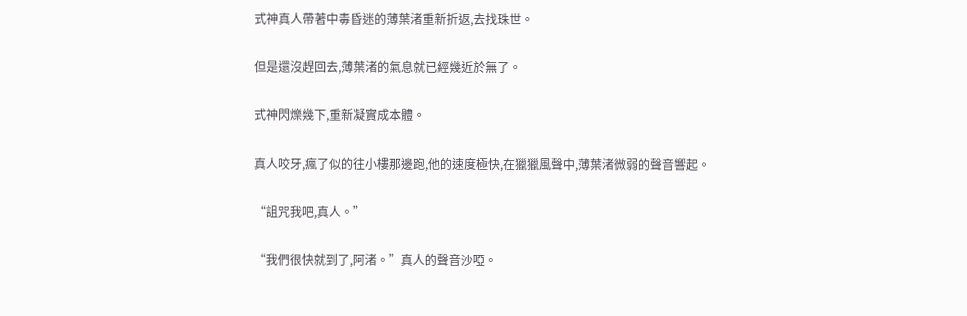式神真人帶著中毒昏迷的薄葉渚重新折返,去找珠世。

但是還沒趕回去,薄葉渚的氣息就已經幾近於無了。

式神閃爍幾下,重新凝實成本體。

真人咬牙,瘋了似的往小樓那邊跑,他的速度極快,在獵獵風聲中,薄葉渚微弱的聲音響起。

“詛咒我吧,真人。”

“我們很快就到了,阿渚。”真人的聲音沙啞。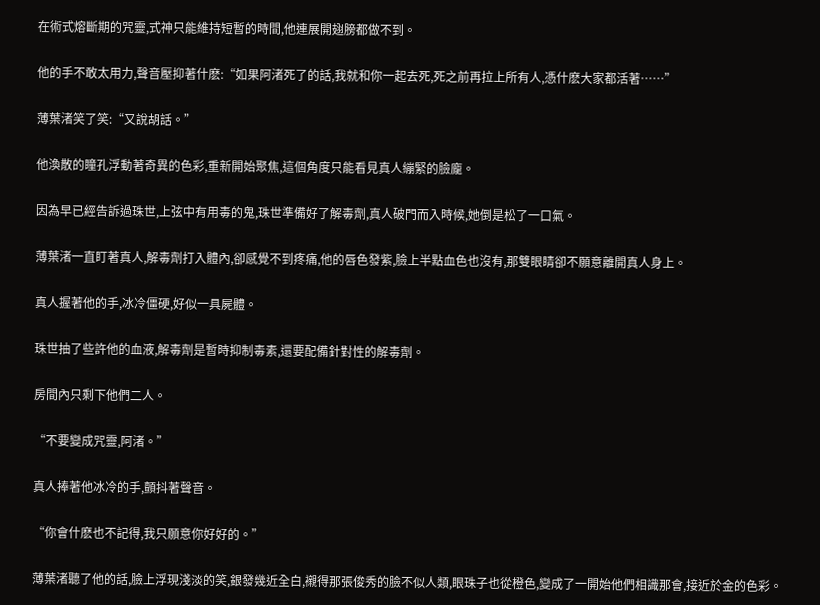在術式熔斷期的咒靈,式神只能維持短暫的時間,他連展開翅膀都做不到。

他的手不敢太用力,聲音壓抑著什麽:“如果阿渚死了的話,我就和你一起去死,死之前再拉上所有人,憑什麽大家都活著……”

薄葉渚笑了笑:“又說胡話。”

他渙散的瞳孔浮動著奇異的色彩,重新開始聚焦,這個角度只能看見真人繃緊的臉龐。

因為早已經告訴過珠世,上弦中有用毒的鬼,珠世準備好了解毒劑,真人破門而入時候,她倒是松了一口氣。

薄葉渚一直盯著真人,解毒劑打入體內,卻感覺不到疼痛,他的唇色發紫,臉上半點血色也沒有,那雙眼睛卻不願意離開真人身上。

真人握著他的手,冰冷僵硬,好似一具屍體。

珠世抽了些許他的血液,解毒劑是暫時抑制毒素,還要配備針對性的解毒劑。

房間內只剩下他們二人。

“不要變成咒靈,阿渚。”

真人捧著他冰冷的手,顫抖著聲音。

“你會什麽也不記得,我只願意你好好的。”

薄葉渚聽了他的話,臉上浮現淺淡的笑,銀發幾近全白,襯得那張俊秀的臉不似人類,眼珠子也從橙色,變成了一開始他們相識那會,接近於金的色彩。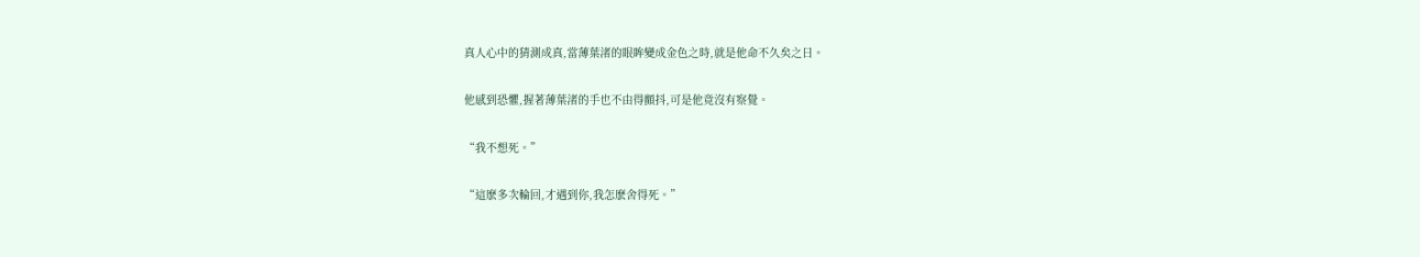真人心中的猜測成真,當薄葉渚的眼眸變成金色之時,就是他命不久矣之日。

他感到恐懼,握著薄葉渚的手也不由得顫抖,可是他竟沒有察覺。

“我不想死。”

“這麽多次輪回,才遇到你,我怎麽舍得死。”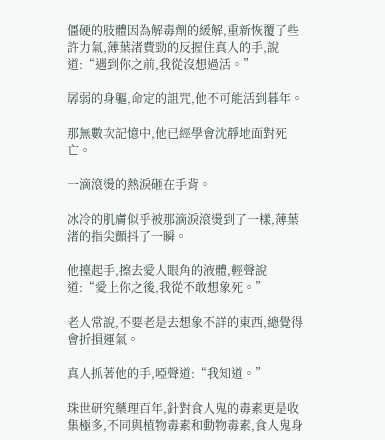僵硬的肢體因為解毒劑的緩解,重新恢覆了些許力氣,薄葉渚費勁的反握住真人的手,說道:“遇到你之前,我從沒想過活。”

孱弱的身軀,命定的詛咒,他不可能活到暮年。

那無數次記憶中,他已經學會沈靜地面對死亡。

一滴滾燙的熱淚砸在手背。

冰冷的肌膚似乎被那滴淚滾燙到了一樣,薄葉渚的指尖顫抖了一瞬。

他擡起手,擦去愛人眼角的液體,輕聲說道:“愛上你之後,我從不敢想象死。”

老人常說,不要老是去想象不詳的東西,總覺得會折損運氣。

真人抓著他的手,啞聲道:“我知道。”

珠世研究藥理百年,針對食人鬼的毒素更是收集極多,不同與植物毒素和動物毒素,食人鬼身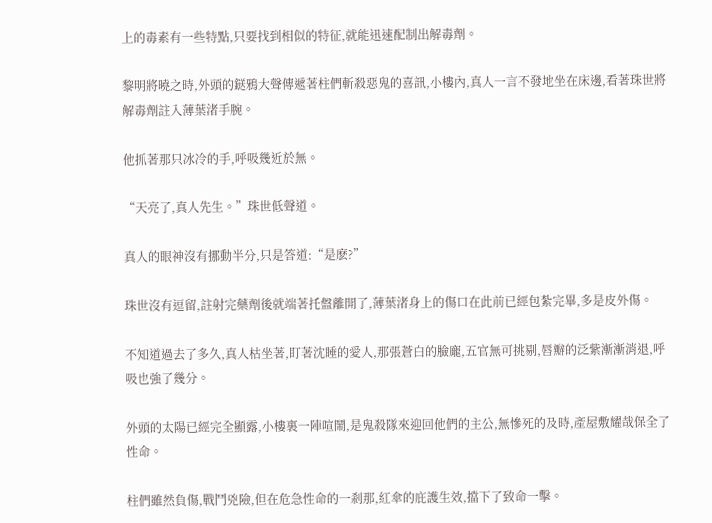上的毒素有一些特點,只要找到相似的特征,就能迅速配制出解毒劑。

黎明將曉之時,外頭的鎹鴉大聲傳遞著柱們斬殺惡鬼的喜訊,小樓內,真人一言不發地坐在床邊,看著珠世將解毒劑註入薄葉渚手腕。

他抓著那只冰冷的手,呼吸幾近於無。

“天亮了,真人先生。”珠世低聲道。

真人的眼神沒有挪動半分,只是答道:“是麽?”

珠世沒有逗留,註射完藥劑後就端著托盤離開了,薄葉渚身上的傷口在此前已經包紮完畢,多是皮外傷。

不知道過去了多久,真人枯坐著,盯著沈睡的愛人,那張蒼白的臉龐,五官無可挑剔,唇瓣的泛紫漸漸消退,呼吸也強了幾分。

外頭的太陽已經完全顯露,小樓裏一陣喧鬧,是鬼殺隊來迎回他們的主公,無慘死的及時,產屋敷耀哉保全了性命。

柱們雖然負傷,戰鬥兇險,但在危急性命的一剎那,紅傘的庇護生效,擋下了致命一擊。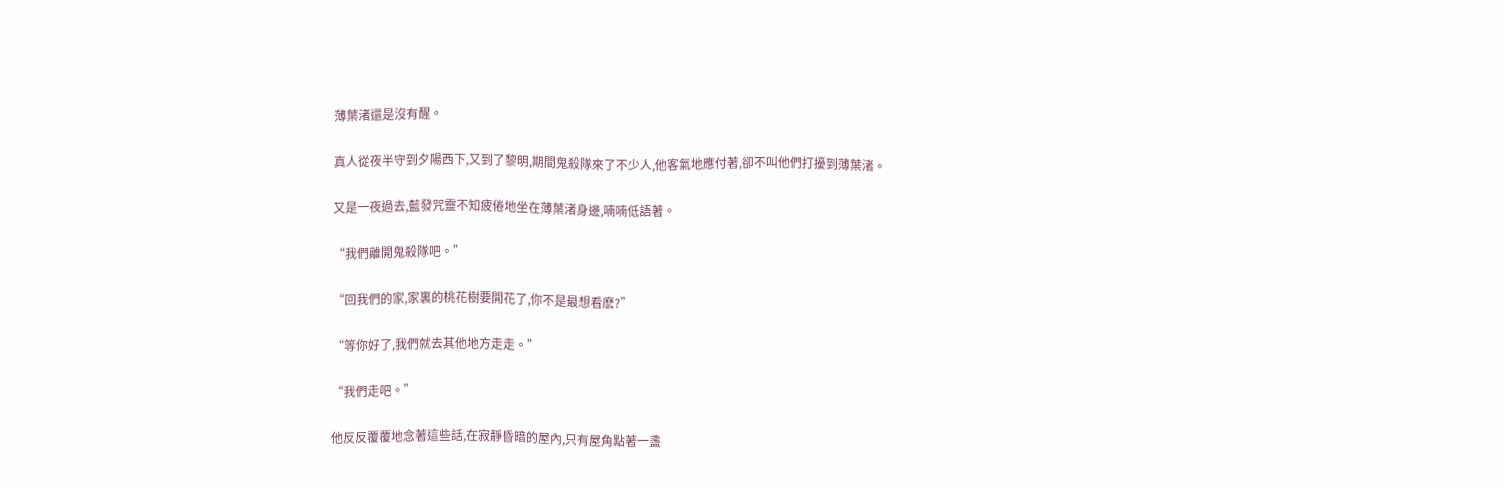薄葉渚還是沒有醒。

真人從夜半守到夕陽西下,又到了黎明,期間鬼殺隊來了不少人,他客氣地應付著,卻不叫他們打擾到薄葉渚。

又是一夜過去,藍發咒靈不知疲倦地坐在薄葉渚身邊,喃喃低語著。

“我們離開鬼殺隊吧。”

“回我們的家,家裏的桃花樹要開花了,你不是最想看麽?”

“等你好了,我們就去其他地方走走。”

“我們走吧。”

他反反覆覆地念著這些話,在寂靜昏暗的屋內,只有屋角點著一盞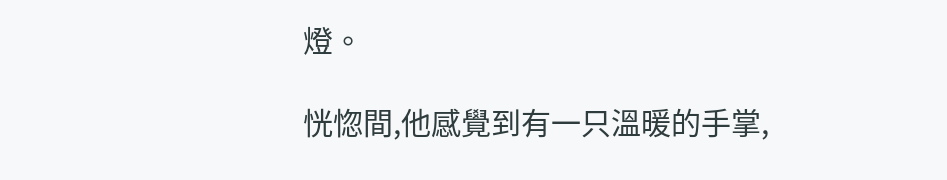燈。

恍惚間,他感覺到有一只溫暖的手掌,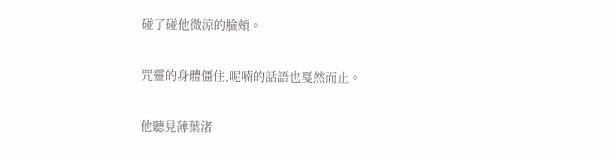碰了碰他微涼的臉頰。

咒靈的身體僵住,呢喃的話語也戛然而止。

他聽見薄葉渚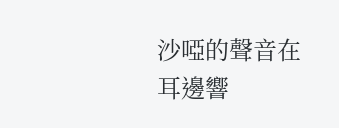沙啞的聲音在耳邊響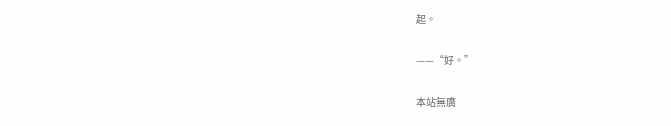起。

——“好。”

本站無廣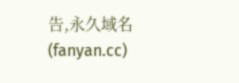告,永久域名(fanyan.cc)